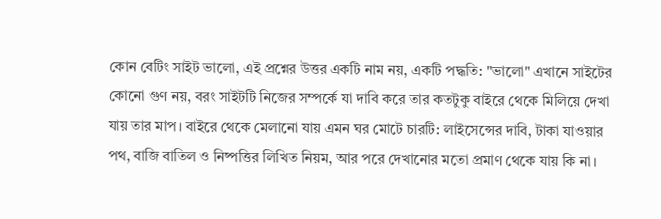কোন বেটিং সাইট ভালো, এই প্রশ্নের উত্তর একটি নাম নয়, একটি পদ্ধতি: "ভালো" এখানে সাইটের কোনো গুণ নয়, বরং সাইটটি নিজের সম্পর্কে যা দাবি করে তার কতটুকু বাইরে থেকে মিলিয়ে দেখা যায় তার মাপ। বাইরে থেকে মেলানো যায় এমন ঘর মোটে চারটি: লাইসেন্সের দাবি, টাকা যাওয়ার পথ, বাজি বাতিল ও নিষ্পত্তির লিখিত নিয়ম, আর পরে দেখানোর মতো প্রমাণ থেকে যায় কি না।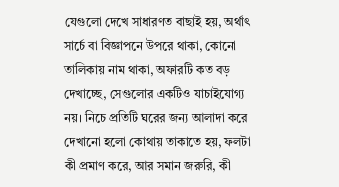যেগুলো দেখে সাধারণত বাছাই হয়, অর্থাৎ সার্চে বা বিজ্ঞাপনে উপরে থাকা, কোনো তালিকায় নাম থাকা, অফারটি কত বড় দেখাচ্ছে, সেগুলোর একটিও যাচাইযোগ্য নয়। নিচে প্রতিটি ঘরের জন্য আলাদা করে দেখানো হলো কোথায় তাকাতে হয়, ফলটা কী প্রমাণ করে, আর সমান জরুরি, কী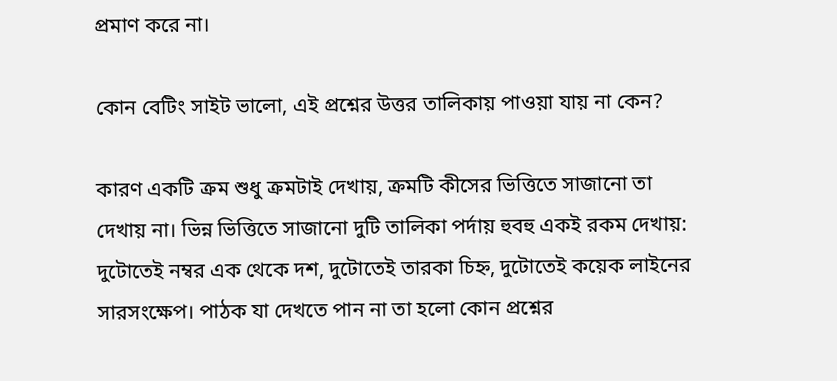প্রমাণ করে না।

কোন বেটিং সাইট ভালো, এই প্রশ্নের উত্তর তালিকায় পাওয়া যায় না কেন?

কারণ একটি ক্রম শুধু ক্রমটাই দেখায়, ক্রমটি কীসের ভিত্তিতে সাজানো তা দেখায় না। ভিন্ন ভিত্তিতে সাজানো দুটি তালিকা পর্দায় হুবহু একই রকম দেখায়: দুটোতেই নম্বর এক থেকে দশ, দুটোতেই তারকা চিহ্ন, দুটোতেই কয়েক লাইনের সারসংক্ষেপ। পাঠক যা দেখতে পান না তা হলো কোন প্রশ্নের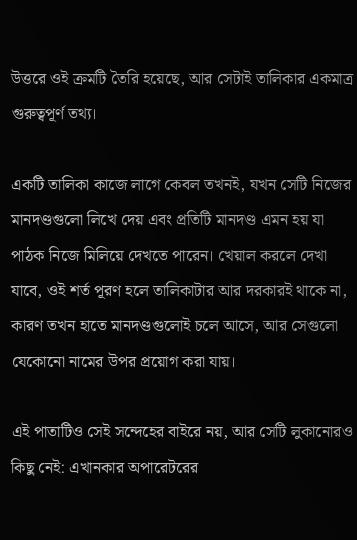উত্তরে ওই ক্রমটি তৈরি হয়েছে, আর সেটাই তালিকার একমাত্র গুরুত্বপূর্ণ তথ্য।

একটি তালিকা কাজে লাগে কেবল তখনই, যখন সেটি নিজের মানদণ্ডগুলো লিখে দেয় এবং প্রতিটি মানদণ্ড এমন হয় যা পাঠক নিজে মিলিয়ে দেখতে পারেন। খেয়াল করলে দেখা যাবে, ওই শর্ত পূরণ হলে তালিকাটার আর দরকারই থাকে না, কারণ তখন হাতে মানদণ্ডগুলোই চলে আসে, আর সেগুলো যেকোনো নামের উপর প্রয়োগ করা যায়।

এই পাতাটিও সেই সন্দেহের বাইরে নয়, আর সেটি লুকানোরও কিছু নেই: এখানকার অপারেটরের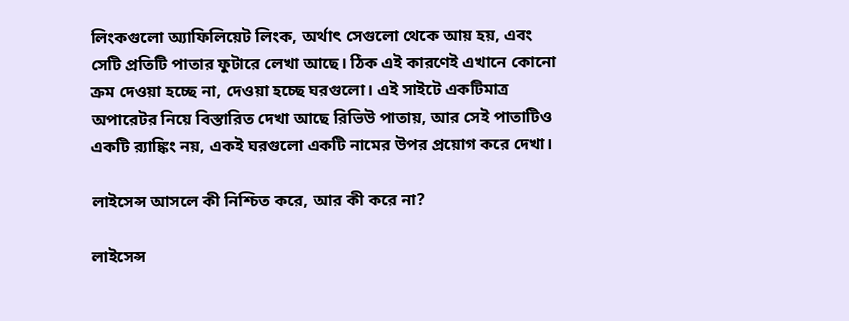লিংকগুলো অ্যাফিলিয়েট লিংক, অর্থাৎ সেগুলো থেকে আয় হয়, এবং সেটি প্রতিটি পাতার ফুটারে লেখা আছে। ঠিক এই কারণেই এখানে কোনো ক্রম দেওয়া হচ্ছে না, দেওয়া হচ্ছে ঘরগুলো। এই সাইটে একটিমাত্র অপারেটর নিয়ে বিস্তারিত দেখা আছে রিভিউ পাতায়, আর সেই পাতাটিও একটি র‍্যাঙ্কিং নয়, একই ঘরগুলো একটি নামের উপর প্রয়োগ করে দেখা।

লাইসেন্স আসলে কী নিশ্চিত করে, আর কী করে না?

লাইসেন্স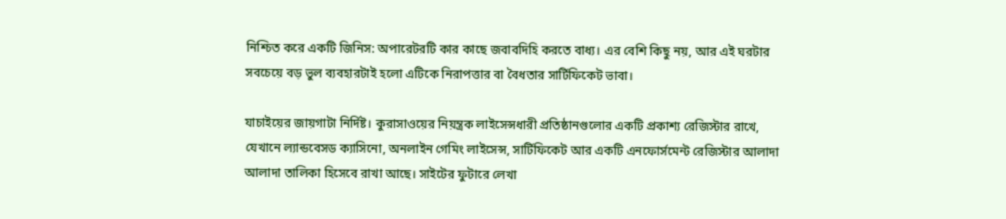নিশ্চিত করে একটি জিনিস: অপারেটরটি কার কাছে জবাবদিহি করতে বাধ্য। এর বেশি কিছু নয়, আর এই ঘরটার সবচেয়ে বড় ভুল ব্যবহারটাই হলো এটিকে নিরাপত্তার বা বৈধতার সার্টিফিকেট ভাবা।

যাচাইয়ের জায়গাটা নির্দিষ্ট। কুরাসাওয়ের নিয়ন্ত্রক লাইসেন্সধারী প্রতিষ্ঠানগুলোর একটি প্রকাশ্য রেজিস্টার রাখে, যেখানে ল্যান্ডবেসড ক্যাসিনো, অনলাইন গেমিং লাইসেন্স, সার্টিফিকেট আর একটি এনফোর্সমেন্ট রেজিস্টার আলাদা আলাদা তালিকা হিসেবে রাখা আছে। সাইটের ফুটারে লেখা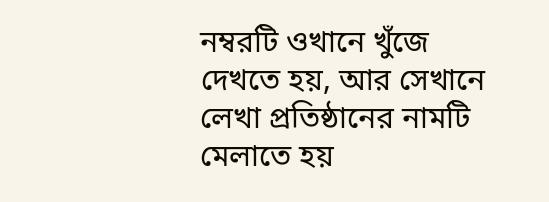নম্বরটি ওখানে খুঁজে দেখতে হয়, আর সেখানে লেখা প্রতিষ্ঠানের নামটি মেলাতে হয়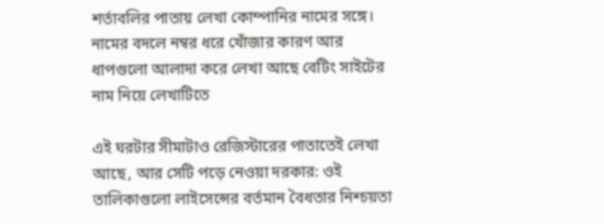শর্তাবলির পাতায় লেখা কোম্পানির নামের সঙ্গে। নামের বদলে নম্বর ধরে খোঁজার কারণ আর ধাপগুলো আলাদা করে লেখা আছে বেটিং সাইটের নাম নিয়ে লেখাটিতে

এই ঘরটার সীমাটাও রেজিস্টারের পাতাতেই লেখা আছে, আর সেটি পড়ে নেওয়া দরকার: ওই তালিকাগুলো লাইসেন্সের বর্তমান বৈধতার নিশ্চয়তা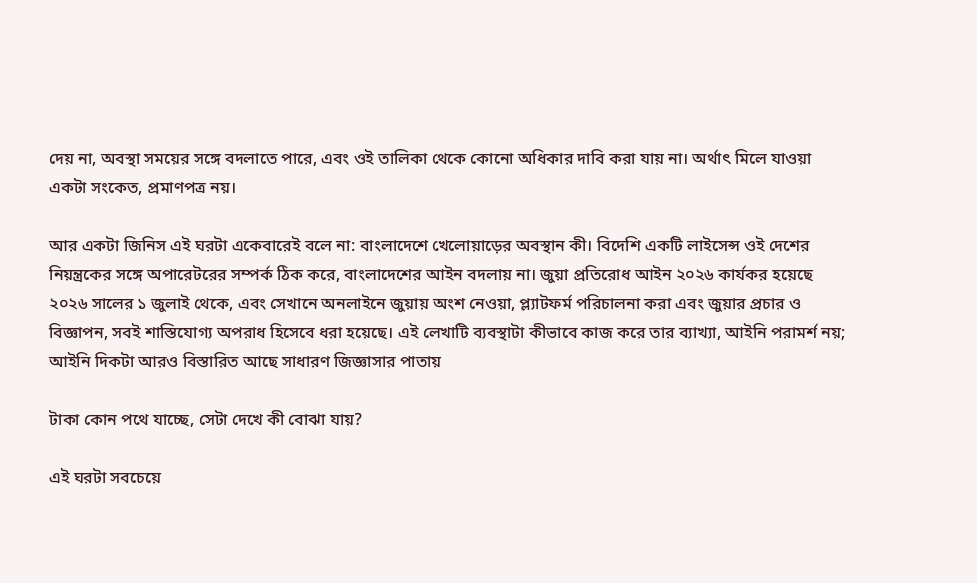দেয় না, অবস্থা সময়ের সঙ্গে বদলাতে পারে, এবং ওই তালিকা থেকে কোনো অধিকার দাবি করা যায় না। অর্থাৎ মিলে যাওয়া একটা সংকেত, প্রমাণপত্র নয়।

আর একটা জিনিস এই ঘরটা একেবারেই বলে না: বাংলাদেশে খেলোয়াড়ের অবস্থান কী। বিদেশি একটি লাইসেন্স ওই দেশের নিয়ন্ত্রকের সঙ্গে অপারেটরের সম্পর্ক ঠিক করে, বাংলাদেশের আইন বদলায় না। জুয়া প্রতিরোধ আইন ২০২৬ কার্যকর হয়েছে ২০২৬ সালের ১ জুলাই থেকে, এবং সেখানে অনলাইনে জুয়ায় অংশ নেওয়া, প্ল্যাটফর্ম পরিচালনা করা এবং জুয়ার প্রচার ও বিজ্ঞাপন, সবই শাস্তিযোগ্য অপরাধ হিসেবে ধরা হয়েছে। এই লেখাটি ব্যবস্থাটা কীভাবে কাজ করে তার ব্যাখ্যা, আইনি পরামর্শ নয়; আইনি দিকটা আরও বিস্তারিত আছে সাধারণ জিজ্ঞাসার পাতায়

টাকা কোন পথে যাচ্ছে, সেটা দেখে কী বোঝা যায়?

এই ঘরটা সবচেয়ে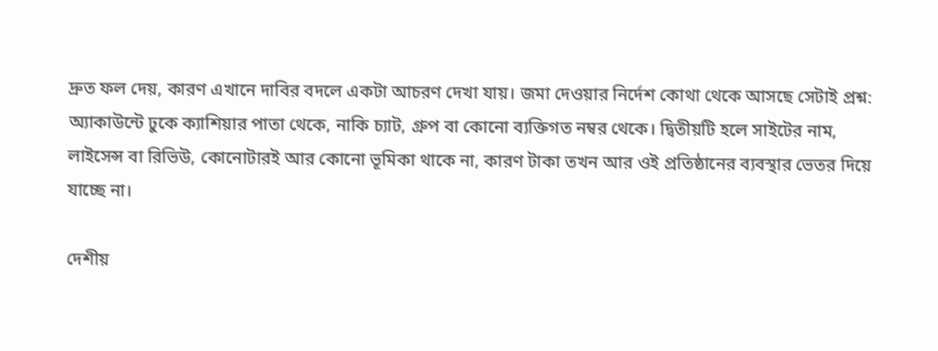দ্রুত ফল দেয়, কারণ এখানে দাবির বদলে একটা আচরণ দেখা যায়। জমা দেওয়ার নির্দেশ কোথা থেকে আসছে সেটাই প্রশ্ন: অ্যাকাউন্টে ঢুকে ক্যাশিয়ার পাতা থেকে, নাকি চ্যাট, গ্রুপ বা কোনো ব্যক্তিগত নম্বর থেকে। দ্বিতীয়টি হলে সাইটের নাম, লাইসেন্স বা রিভিউ, কোনোটারই আর কোনো ভূমিকা থাকে না, কারণ টাকা তখন আর ওই প্রতিষ্ঠানের ব্যবস্থার ভেতর দিয়ে যাচ্ছে না।

দেশীয়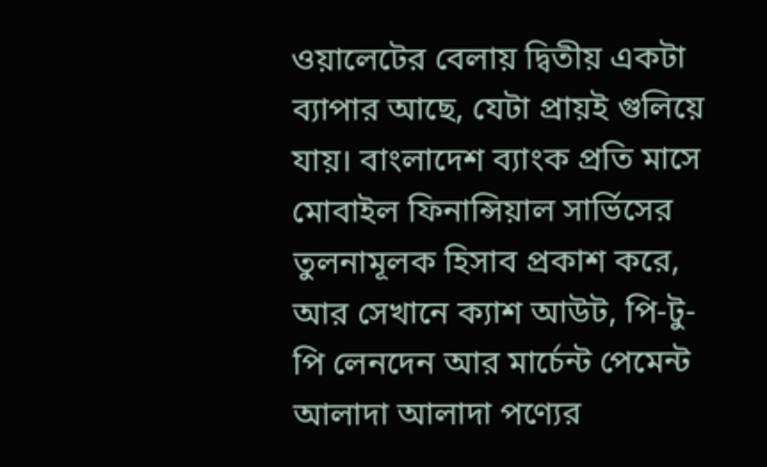ওয়ালেটের বেলায় দ্বিতীয় একটা ব্যাপার আছে, যেটা প্রায়ই গুলিয়ে যায়। বাংলাদেশ ব্যাংক প্রতি মাসে মোবাইল ফিনান্সিয়াল সার্ভিসের তুলনামূলক হিসাব প্রকাশ করে, আর সেখানে ক্যাশ আউট, পি-টু-পি লেনদেন আর মার্চেন্ট পেমেন্ট আলাদা আলাদা পণ্যের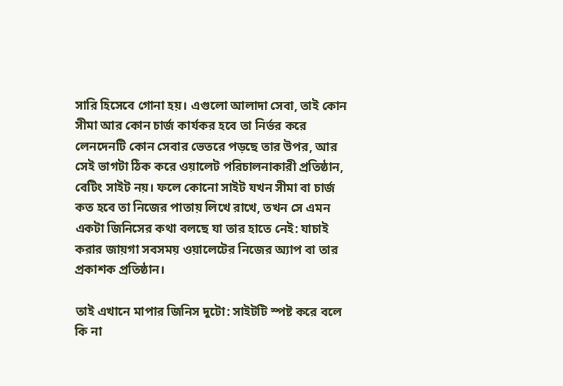সারি হিসেবে গোনা হয়। এগুলো আলাদা সেবা, তাই কোন সীমা আর কোন চার্জ কার্যকর হবে তা নির্ভর করে লেনদেনটি কোন সেবার ভেতরে পড়ছে তার উপর, আর সেই ভাগটা ঠিক করে ওয়ালেট পরিচালনাকারী প্রতিষ্ঠান, বেটিং সাইট নয়। ফলে কোনো সাইট যখন সীমা বা চার্জ কত হবে তা নিজের পাতায় লিখে রাখে, তখন সে এমন একটা জিনিসের কথা বলছে যা তার হাতে নেই: যাচাই করার জায়গা সবসময় ওয়ালেটের নিজের অ্যাপ বা তার প্রকাশক প্রতিষ্ঠান।

তাই এখানে মাপার জিনিস দুটো: সাইটটি স্পষ্ট করে বলে কি না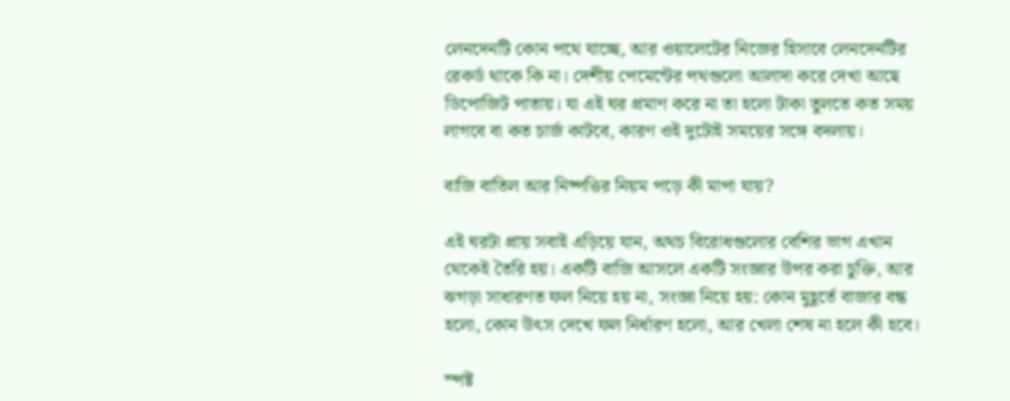লেনদেনটি কোন পথে যাচ্ছে, আর ওয়ালেটের নিজের হিসাবে লেনদেনটির রেকর্ড থাকে কি না। দেশীয় পেমেন্টের পথগুলো আলাদা করে দেখা আছে ডিপোজিট পাতায়। যা এই ঘর প্রমাণ করে না তা হলো টাকা তুলতে কত সময় লাগবে বা কত চার্জ কাটবে, কারণ ওই দুটোই সময়ের সঙ্গে বদলায়।

বাজি বাতিল আর নিষ্পত্তির নিয়ম পড়ে কী মাপা যায়?

এই ঘরটা প্রায় সবাই এড়িয়ে যান, অথচ বিরোধগুলোর বেশির ভাগ এখান থেকেই তৈরি হয়। একটি বাজি আসলে একটি সংজ্ঞার উপর করা চুক্তি, আর ঝগড়া সাধারণত ফল নিয়ে হয় না, সংজ্ঞা নিয়ে হয়: কোন মুহূর্তে বাজার বন্ধ হলো, কোন উৎস দেখে ফল নির্ধারণ হলো, আর খেলা শেষ না হলে কী হবে।

স্পষ্ট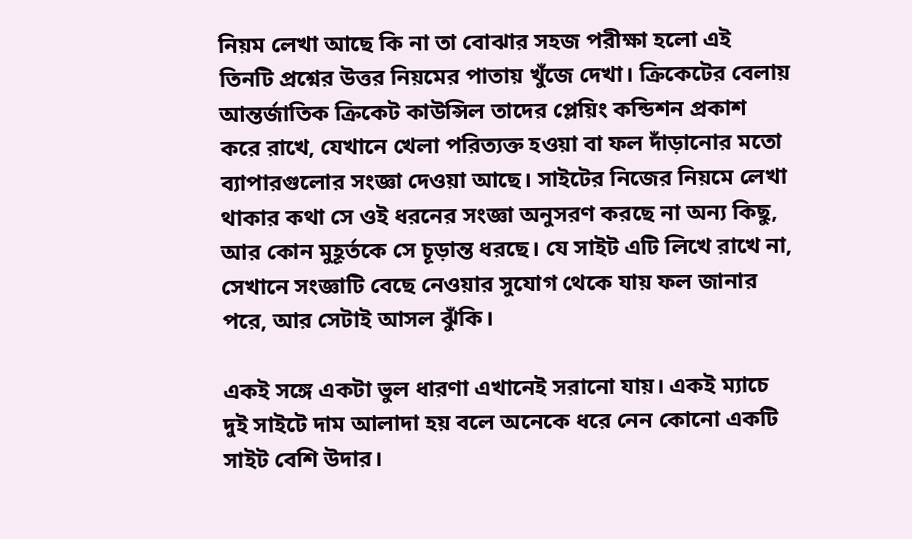নিয়ম লেখা আছে কি না তা বোঝার সহজ পরীক্ষা হলো এই তিনটি প্রশ্নের উত্তর নিয়মের পাতায় খুঁজে দেখা। ক্রিকেটের বেলায় আন্তর্জাতিক ক্রিকেট কাউন্সিল তাদের প্লেয়িং কন্ডিশন প্রকাশ করে রাখে, যেখানে খেলা পরিত্যক্ত হওয়া বা ফল দাঁড়ানোর মতো ব্যাপারগুলোর সংজ্ঞা দেওয়া আছে। সাইটের নিজের নিয়মে লেখা থাকার কথা সে ওই ধরনের সংজ্ঞা অনুসরণ করছে না অন্য কিছু, আর কোন মুহূর্তকে সে চূড়ান্ত ধরছে। যে সাইট এটি লিখে রাখে না, সেখানে সংজ্ঞাটি বেছে নেওয়ার সুযোগ থেকে যায় ফল জানার পরে, আর সেটাই আসল ঝুঁকি।

একই সঙ্গে একটা ভুল ধারণা এখানেই সরানো যায়। একই ম্যাচে দুই সাইটে দাম আলাদা হয় বলে অনেকে ধরে নেন কোনো একটি সাইট বেশি উদার।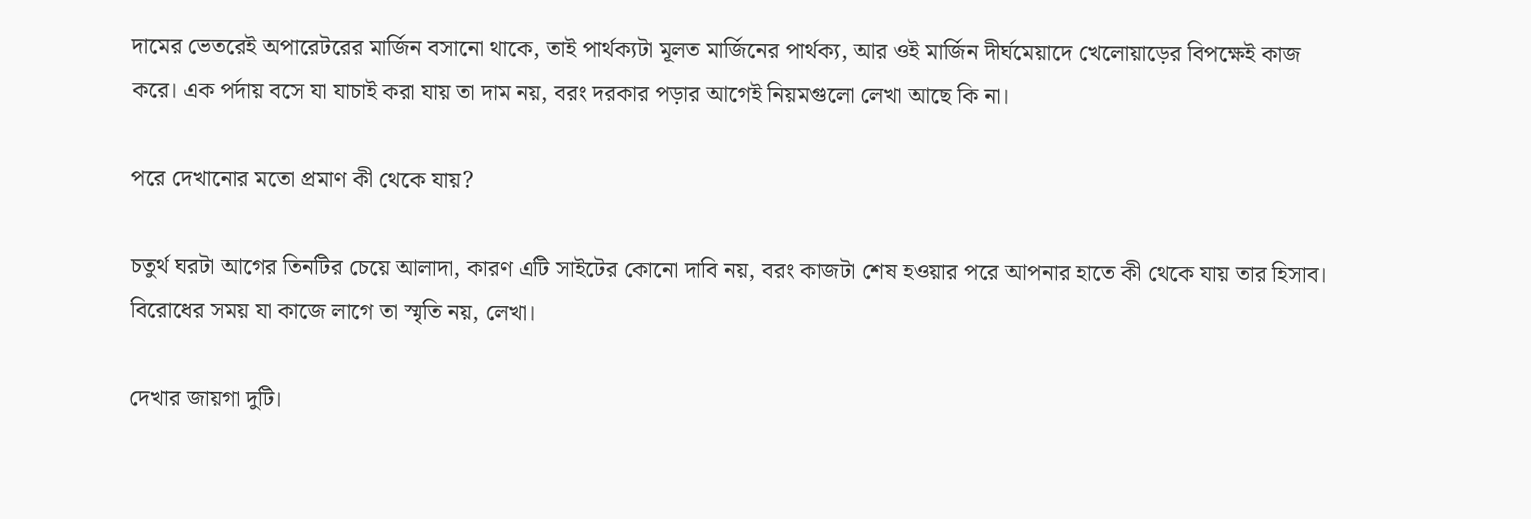দামের ভেতরেই অপারেটরের মার্জিন বসানো থাকে, তাই পার্থক্যটা মূলত মার্জিনের পার্থক্য, আর ওই মার্জিন দীর্ঘমেয়াদে খেলোয়াড়ের বিপক্ষেই কাজ করে। এক পর্দায় বসে যা যাচাই করা যায় তা দাম নয়, বরং দরকার পড়ার আগেই নিয়মগুলো লেখা আছে কি না।

পরে দেখানোর মতো প্রমাণ কী থেকে যায়?

চতুর্থ ঘরটা আগের তিনটির চেয়ে আলাদা, কারণ এটি সাইটের কোনো দাবি নয়, বরং কাজটা শেষ হওয়ার পরে আপনার হাতে কী থেকে যায় তার হিসাব। বিরোধের সময় যা কাজে লাগে তা স্মৃতি নয়, লেখা।

দেখার জায়গা দুটি।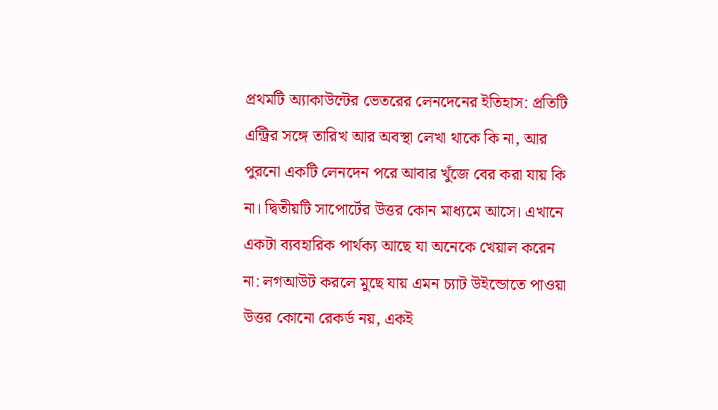প্রথমটি অ্যাকাউন্টের ভেতরের লেনদেনের ইতিহাস: প্রতিটি এন্ট্রির সঙ্গে তারিখ আর অবস্থা লেখা থাকে কি না, আর পুরনো একটি লেনদেন পরে আবার খুঁজে বের করা যায় কি না। দ্বিতীয়টি সাপোর্টের উত্তর কোন মাধ্যমে আসে। এখানে একটা ব্যবহারিক পার্থক্য আছে যা অনেকে খেয়াল করেন না: লগআউট করলে মুছে যায় এমন চ্যাট উইন্ডোতে পাওয়া উত্তর কোনো রেকর্ড নয়, একই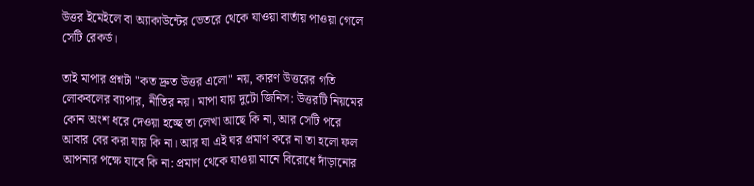উত্তর ইমেইলে বা অ্যাকাউন্টের ভেতরে থেকে যাওয়া বার্তায় পাওয়া গেলে সেটি রেকর্ড।

তাই মাপার প্রশ্নটা "কত দ্রুত উত্তর এলো" নয়, কারণ উত্তরের গতি লোকবলের ব্যাপার, নীতির নয়। মাপা যায় দুটো জিনিস: উত্তরটি নিয়মের কোন অংশ ধরে দেওয়া হচ্ছে তা লেখা আছে কি না, আর সেটি পরে আবার বের করা যায় কি না। আর যা এই ঘর প্রমাণ করে না তা হলো ফল আপনার পক্ষে যাবে কি না: প্রমাণ থেকে যাওয়া মানে বিরোধে দাঁড়ানোর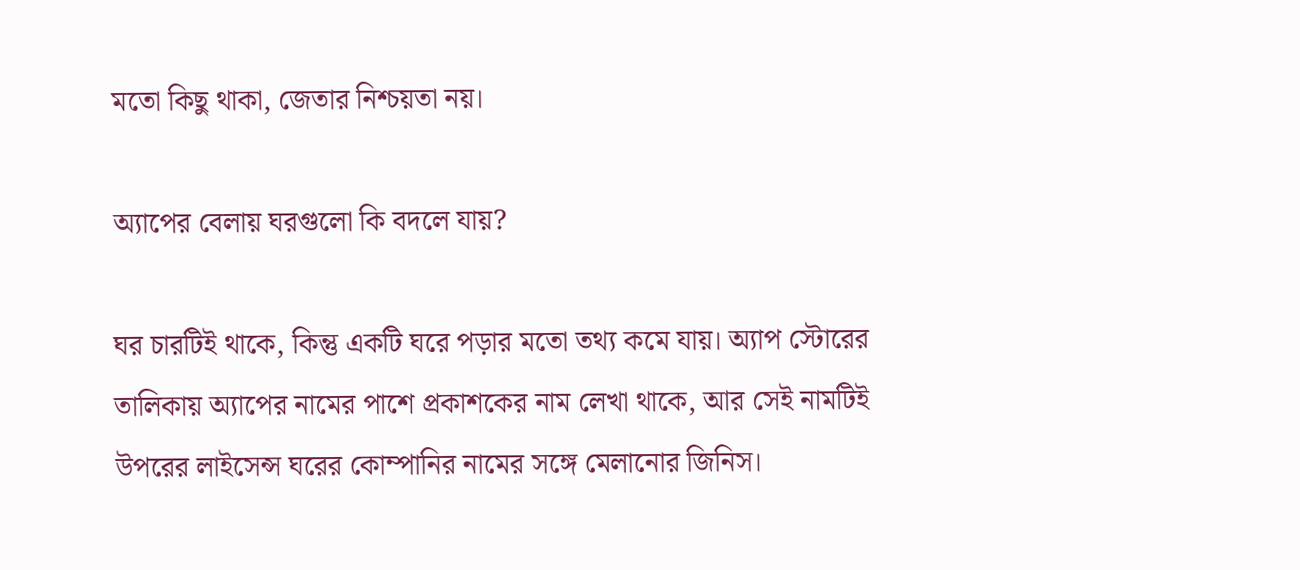মতো কিছু থাকা, জেতার নিশ্চয়তা নয়।

অ্যাপের বেলায় ঘরগুলো কি বদলে যায়?

ঘর চারটিই থাকে, কিন্তু একটি ঘরে পড়ার মতো তথ্য কমে যায়। অ্যাপ স্টোরের তালিকায় অ্যাপের নামের পাশে প্রকাশকের নাম লেখা থাকে, আর সেই নামটিই উপরের লাইসেন্স ঘরের কোম্পানির নামের সঙ্গে মেলানোর জিনিস।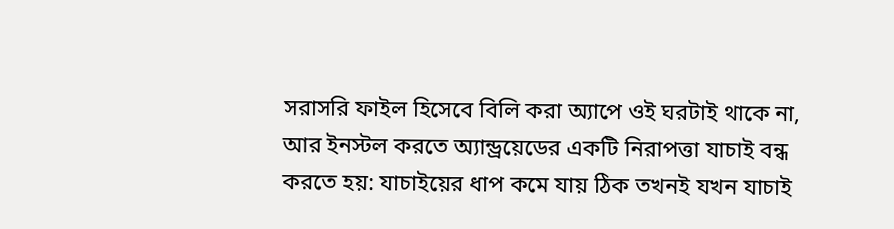সরাসরি ফাইল হিসেবে বিলি করা অ্যাপে ওই ঘরটাই থাকে না, আর ইনস্টল করতে অ্যান্ড্রয়েডের একটি নিরাপত্তা যাচাই বন্ধ করতে হয়: যাচাইয়ের ধাপ কমে যায় ঠিক তখনই যখন যাচাই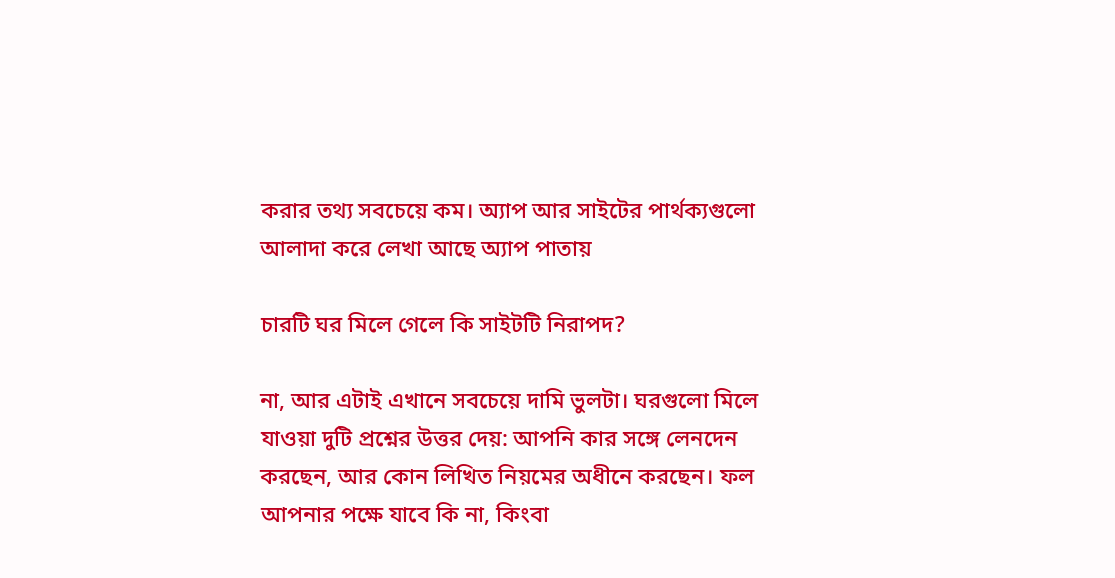করার তথ্য সবচেয়ে কম। অ্যাপ আর সাইটের পার্থক্যগুলো আলাদা করে লেখা আছে অ্যাপ পাতায়

চারটি ঘর মিলে গেলে কি সাইটটি নিরাপদ?

না, আর এটাই এখানে সবচেয়ে দামি ভুলটা। ঘরগুলো মিলে যাওয়া দুটি প্রশ্নের উত্তর দেয়: আপনি কার সঙ্গে লেনদেন করছেন, আর কোন লিখিত নিয়মের অধীনে করছেন। ফল আপনার পক্ষে যাবে কি না, কিংবা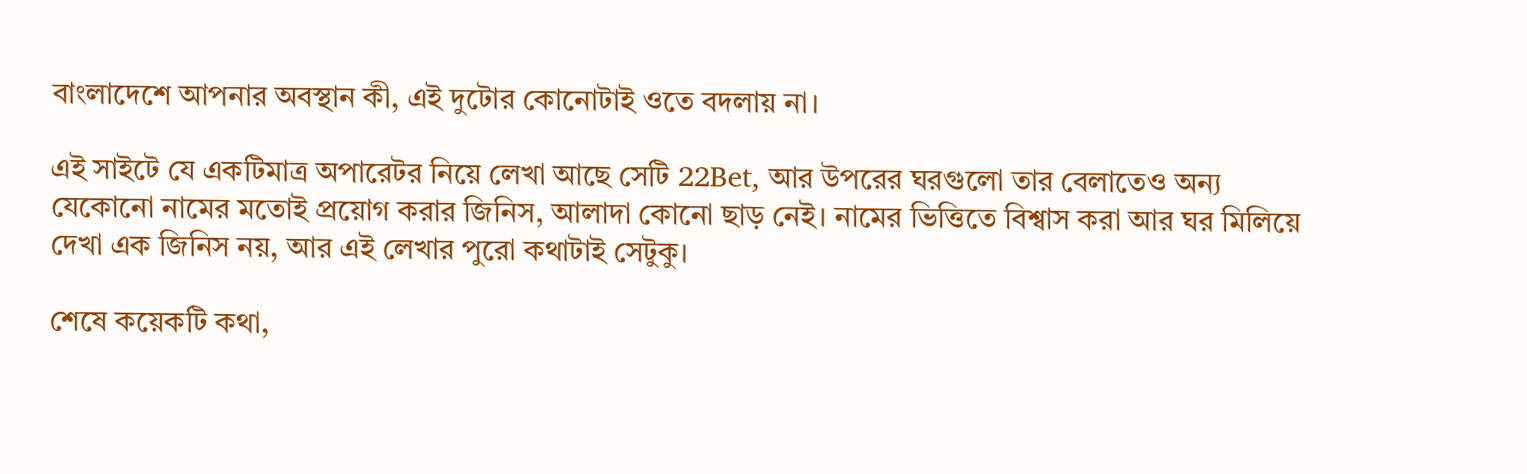বাংলাদেশে আপনার অবস্থান কী, এই দুটোর কোনোটাই ওতে বদলায় না।

এই সাইটে যে একটিমাত্র অপারেটর নিয়ে লেখা আছে সেটি 22Bet, আর উপরের ঘরগুলো তার বেলাতেও অন্য যেকোনো নামের মতোই প্রয়োগ করার জিনিস, আলাদা কোনো ছাড় নেই। নামের ভিত্তিতে বিশ্বাস করা আর ঘর মিলিয়ে দেখা এক জিনিস নয়, আর এই লেখার পুরো কথাটাই সেটুকু।

শেষে কয়েকটি কথা,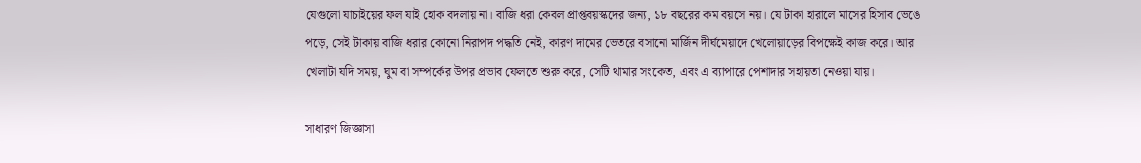যেগুলো যাচাইয়ের ফল যাই হোক বদলায় না। বাজি ধরা কেবল প্রাপ্তবয়স্কদের জন্য, ১৮ বছরের কম বয়সে নয়। যে টাকা হারালে মাসের হিসাব ভেঙে পড়ে, সেই টাকায় বাজি ধরার কোনো নিরাপদ পদ্ধতি নেই, কারণ দামের ভেতরে বসানো মার্জিন দীর্ঘমেয়াদে খেলোয়াড়ের বিপক্ষেই কাজ করে। আর খেলাটা যদি সময়, ঘুম বা সম্পর্কের উপর প্রভাব ফেলতে শুরু করে, সেটি থামার সংকেত, এবং এ ব্যাপারে পেশাদার সহায়তা নেওয়া যায়।

সাধারণ জিজ্ঞাসা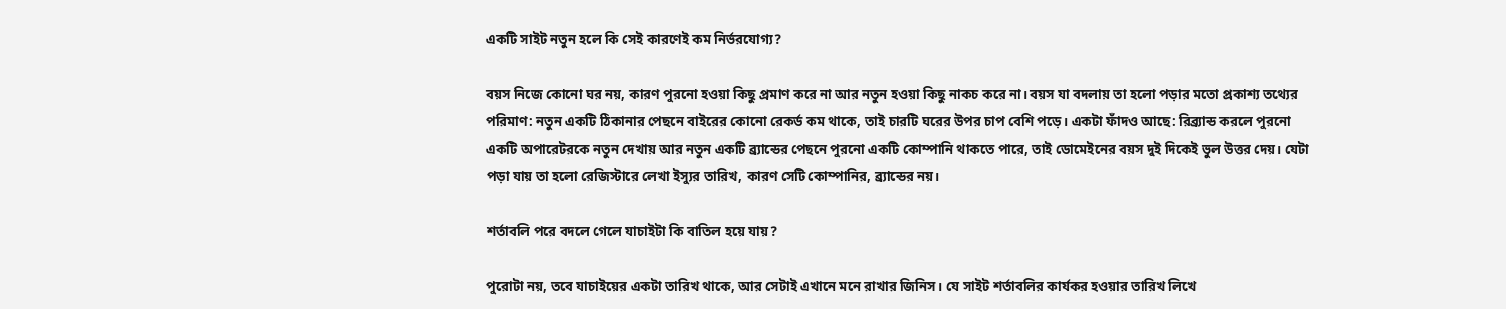একটি সাইট নতুন হলে কি সেই কারণেই কম নির্ভরযোগ্য?

বয়স নিজে কোনো ঘর নয়, কারণ পুরনো হওয়া কিছু প্রমাণ করে না আর নতুন হওয়া কিছু নাকচ করে না। বয়স যা বদলায় তা হলো পড়ার মতো প্রকাশ্য তথ্যের পরিমাণ: নতুন একটি ঠিকানার পেছনে বাইরের কোনো রেকর্ড কম থাকে, তাই চারটি ঘরের উপর চাপ বেশি পড়ে। একটা ফাঁদও আছে: রিব্র্যান্ড করলে পুরনো একটি অপারেটরকে নতুন দেখায় আর নতুন একটি ব্র্যান্ডের পেছনে পুরনো একটি কোম্পানি থাকতে পারে, তাই ডোমেইনের বয়স দুই দিকেই ভুল উত্তর দেয়। যেটা পড়া যায় তা হলো রেজিস্টারে লেখা ইস্যুর তারিখ, কারণ সেটি কোম্পানির, ব্র্যান্ডের নয়।

শর্তাবলি পরে বদলে গেলে যাচাইটা কি বাতিল হয়ে যায়?

পুরোটা নয়, তবে যাচাইয়ের একটা তারিখ থাকে, আর সেটাই এখানে মনে রাখার জিনিস। যে সাইট শর্তাবলির কার্যকর হওয়ার তারিখ লিখে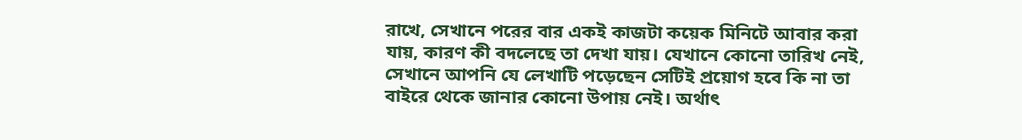রাখে, সেখানে পরের বার একই কাজটা কয়েক মিনিটে আবার করা যায়, কারণ কী বদলেছে তা দেখা যায়। যেখানে কোনো তারিখ নেই, সেখানে আপনি যে লেখাটি পড়েছেন সেটিই প্রয়োগ হবে কি না তা বাইরে থেকে জানার কোনো উপায় নেই। অর্থাৎ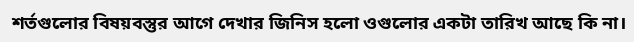শর্তগুলোর বিষয়বস্তুর আগে দেখার জিনিস হলো ওগুলোর একটা তারিখ আছে কি না।